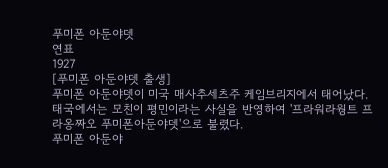푸미폰 아둔야뎃
연표
1927
[푸미폰 아둔야뎃 출생]
푸미폰 아둔야뎃이 미국 매사추세츠주 케임브리지에서 태어났다. 태국에서는 모친이 평민이라는 사실을 반영하여 '프라워라웡트 프라옹짜오 푸미폰아둔야뎃'으로 불렸다.
푸미폰 아둔야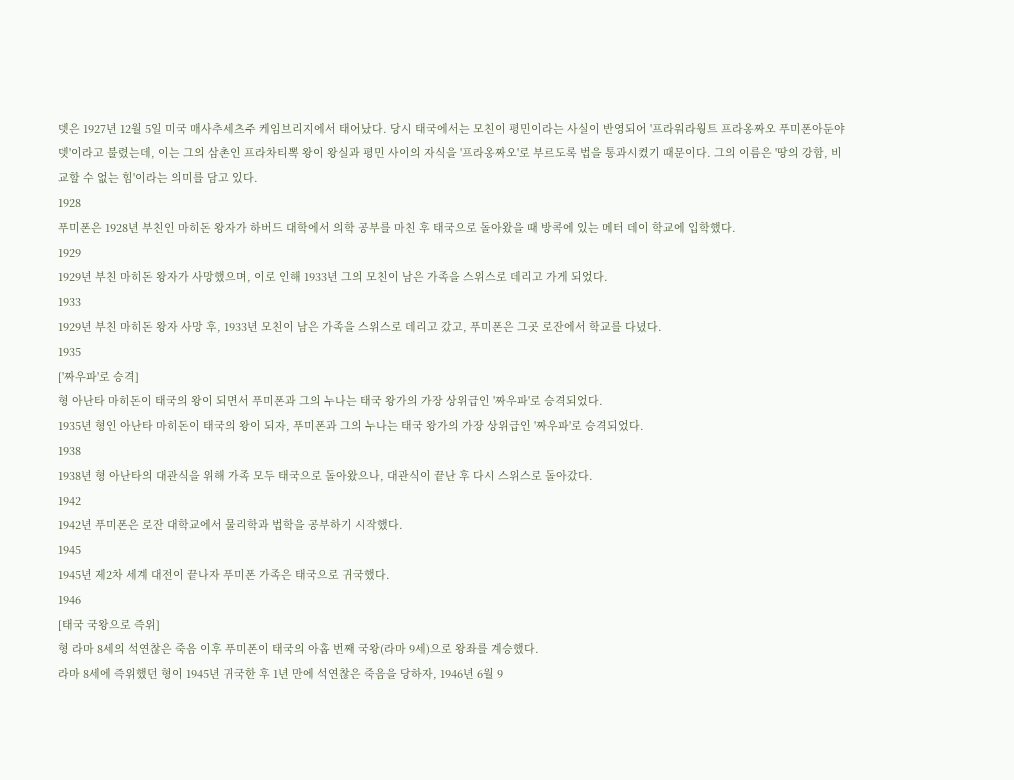뎃은 1927년 12월 5일 미국 매사추세츠주 케임브리지에서 태어났다. 당시 태국에서는 모친이 평민이라는 사실이 반영되어 '프라워라웡트 프라옹짜오 푸미폰아둔야뎃'이라고 불렸는데, 이는 그의 삼촌인 프라차티뽁 왕이 왕실과 평민 사이의 자식을 '프라옹짜오'로 부르도록 법을 통과시켰기 때문이다. 그의 이름은 '땅의 강함, 비교할 수 없는 힘'이라는 의미를 담고 있다.
1928
푸미폰은 1928년 부친인 마히돈 왕자가 하버드 대학에서 의학 공부를 마친 후 태국으로 돌아왔을 때 방콕에 있는 메터 데이 학교에 입학했다.
1929
1929년 부친 마히돈 왕자가 사망했으며, 이로 인해 1933년 그의 모친이 남은 가족을 스위스로 데리고 가게 되었다.
1933
1929년 부친 마히돈 왕자 사망 후, 1933년 모친이 남은 가족을 스위스로 데리고 갔고, 푸미폰은 그곳 로잔에서 학교를 다녔다.
1935
['짜우파'로 승격]
형 아난타 마히돈이 태국의 왕이 되면서 푸미폰과 그의 누나는 태국 왕가의 가장 상위급인 '짜우파'로 승격되었다.
1935년 형인 아난타 마히돈이 태국의 왕이 되자, 푸미폰과 그의 누나는 태국 왕가의 가장 상위급인 '짜우파'로 승격되었다.
1938
1938년 형 아난타의 대관식을 위해 가족 모두 태국으로 돌아왔으나, 대관식이 끝난 후 다시 스위스로 돌아갔다.
1942
1942년 푸미폰은 로잔 대학교에서 물리학과 법학을 공부하기 시작했다.
1945
1945년 제2차 세계 대전이 끝나자 푸미폰 가족은 태국으로 귀국했다.
1946
[태국 국왕으로 즉위]
형 라마 8세의 석연찮은 죽음 이후 푸미폰이 태국의 아홉 번째 국왕(라마 9세)으로 왕좌를 계승했다.
라마 8세에 즉위했던 형이 1945년 귀국한 후 1년 만에 석연찮은 죽음을 당하자, 1946년 6월 9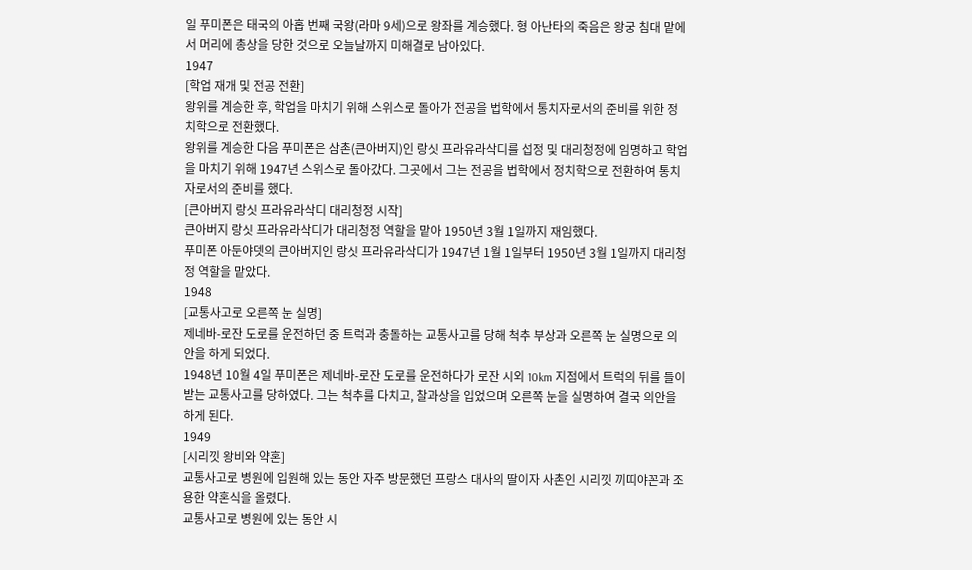일 푸미폰은 태국의 아홉 번째 국왕(라마 9세)으로 왕좌를 계승했다. 형 아난타의 죽음은 왕궁 침대 맡에서 머리에 총상을 당한 것으로 오늘날까지 미해결로 남아있다.
1947
[학업 재개 및 전공 전환]
왕위를 계승한 후, 학업을 마치기 위해 스위스로 돌아가 전공을 법학에서 통치자로서의 준비를 위한 정치학으로 전환했다.
왕위를 계승한 다음 푸미폰은 삼촌(큰아버지)인 랑싯 프라유라삭디를 섭정 및 대리청정에 임명하고 학업을 마치기 위해 1947년 스위스로 돌아갔다. 그곳에서 그는 전공을 법학에서 정치학으로 전환하여 통치자로서의 준비를 했다.
[큰아버지 랑싯 프라유라삭디 대리청정 시작]
큰아버지 랑싯 프라유라삭디가 대리청정 역할을 맡아 1950년 3월 1일까지 재임했다.
푸미폰 아둔야뎃의 큰아버지인 랑싯 프라유라삭디가 1947년 1월 1일부터 1950년 3월 1일까지 대리청정 역할을 맡았다.
1948
[교통사고로 오른쪽 눈 실명]
제네바-로잔 도로를 운전하던 중 트럭과 충돌하는 교통사고를 당해 척추 부상과 오른쪽 눈 실명으로 의안을 하게 되었다.
1948년 10월 4일 푸미폰은 제네바-로잔 도로를 운전하다가 로잔 시외 10km 지점에서 트럭의 뒤를 들이받는 교통사고를 당하였다. 그는 척추를 다치고, 찰과상을 입었으며 오른쪽 눈을 실명하여 결국 의안을 하게 된다.
1949
[시리낏 왕비와 약혼]
교통사고로 병원에 입원해 있는 동안 자주 방문했던 프랑스 대사의 딸이자 사촌인 시리낏 끼띠야꼰과 조용한 약혼식을 올렸다.
교통사고로 병원에 있는 동안 시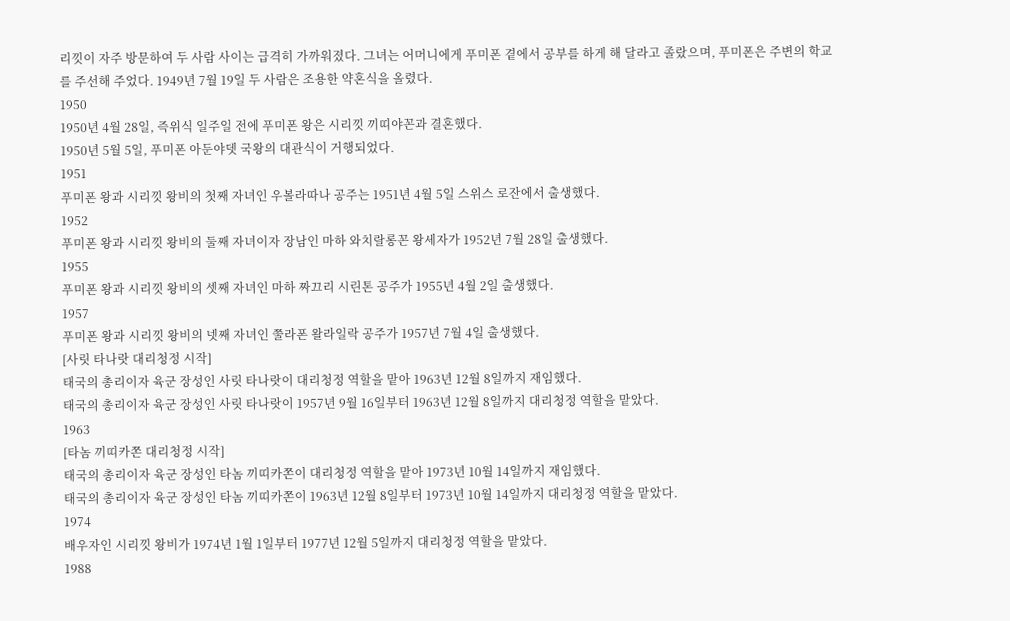리낏이 자주 방문하여 두 사람 사이는 급격히 가까워졌다. 그녀는 어머니에게 푸미폰 곁에서 공부를 하게 해 달라고 졸랐으며, 푸미폰은 주변의 학교를 주선해 주었다. 1949년 7월 19일 두 사람은 조용한 약혼식을 올렸다.
1950
1950년 4월 28일, 즉위식 일주일 전에 푸미폰 왕은 시리낏 끼띠야꼰과 결혼했다.
1950년 5월 5일, 푸미폰 아둔야뎃 국왕의 대관식이 거행되었다.
1951
푸미폰 왕과 시리낏 왕비의 첫째 자녀인 우볼라따나 공주는 1951년 4월 5일 스위스 로잔에서 출생했다.
1952
푸미폰 왕과 시리낏 왕비의 둘째 자녀이자 장남인 마하 와치랄롱꼰 왕세자가 1952년 7월 28일 출생했다.
1955
푸미폰 왕과 시리낏 왕비의 셋째 자녀인 마하 짜끄리 시린톤 공주가 1955년 4월 2일 출생했다.
1957
푸미폰 왕과 시리낏 왕비의 넷째 자녀인 쭐라폰 왈라일락 공주가 1957년 7월 4일 출생했다.
[사릿 타나랏 대리청정 시작]
태국의 총리이자 육군 장성인 사릿 타나랏이 대리청정 역할을 맡아 1963년 12월 8일까지 재임했다.
태국의 총리이자 육군 장성인 사릿 타나랏이 1957년 9월 16일부터 1963년 12월 8일까지 대리청정 역할을 맡았다.
1963
[타놈 끼띠카쫀 대리청정 시작]
태국의 총리이자 육군 장성인 타놈 끼띠카쫀이 대리청정 역할을 맡아 1973년 10월 14일까지 재임했다.
태국의 총리이자 육군 장성인 타놈 끼띠카쫀이 1963년 12월 8일부터 1973년 10월 14일까지 대리청정 역할을 맡았다.
1974
배우자인 시리낏 왕비가 1974년 1월 1일부터 1977년 12월 5일까지 대리청정 역할을 맡았다.
1988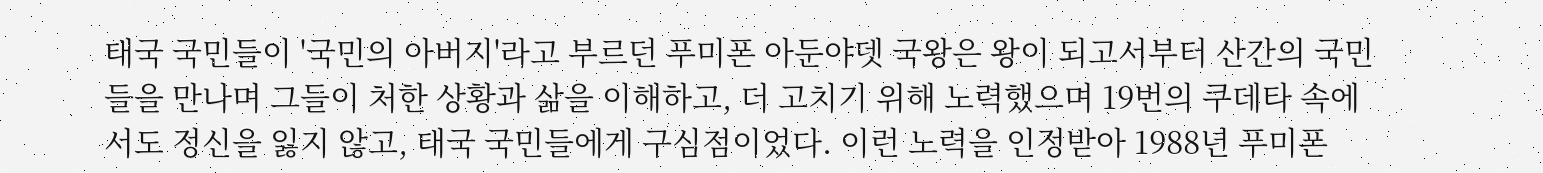태국 국민들이 '국민의 아버지'라고 부르던 푸미폰 아둔야뎃 국왕은 왕이 되고서부터 산간의 국민들을 만나며 그들이 처한 상황과 삶을 이해하고, 더 고치기 위해 노력했으며 19번의 쿠데타 속에서도 정신을 잃지 않고, 태국 국민들에게 구심점이었다. 이런 노력을 인정받아 1988년 푸미폰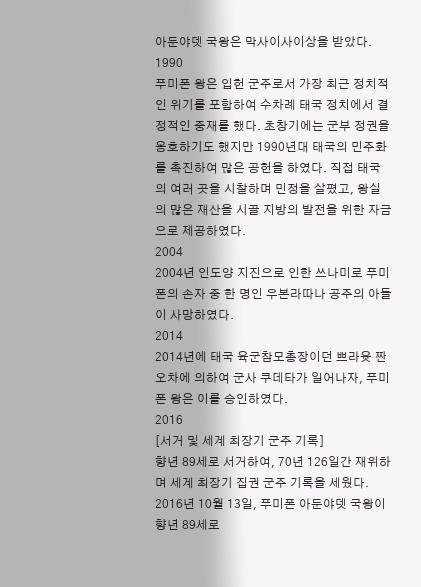아둔야뎃 국왕은 막사이사이상을 받았다.
1990
푸미폰 왕은 입헌 군주로서 가장 최근 정치적인 위기를 포함하여 수차례 태국 정치에서 결정적인 중재를 했다. 초창기에는 군부 정권을 옹호하기도 했지만 1990년대 태국의 민주화를 촉진하여 많은 공헌을 하였다. 직접 태국의 여러 곳을 시찰하며 민정을 살폈고, 왕실의 많은 재산을 시골 지방의 발전을 위한 자금으로 제공하였다.
2004
2004년 인도양 지진으로 인한 쓰나미로 푸미폰의 손자 중 한 명인 우본라따나 공주의 아들이 사망하였다.
2014
2014년에 태국 육군참모총장이던 쁘라윳 짠오차에 의하여 군사 쿠데타가 일어나자, 푸미폰 왕은 이를 승인하였다.
2016
[서거 및 세계 최장기 군주 기록]
향년 89세로 서거하여, 70년 126일간 재위하며 세계 최장기 집권 군주 기록을 세웠다.
2016년 10월 13일, 푸미폰 아둔야뎃 국왕이 향년 89세로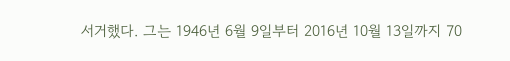서거했다. 그는 1946년 6월 9일부터 2016년 10월 13일까지 70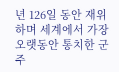년 126일 동안 재위하며 세계에서 가장 오랫동안 통치한 군주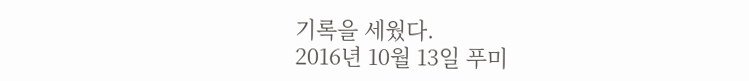기록을 세웠다.
2016년 10월 13일 푸미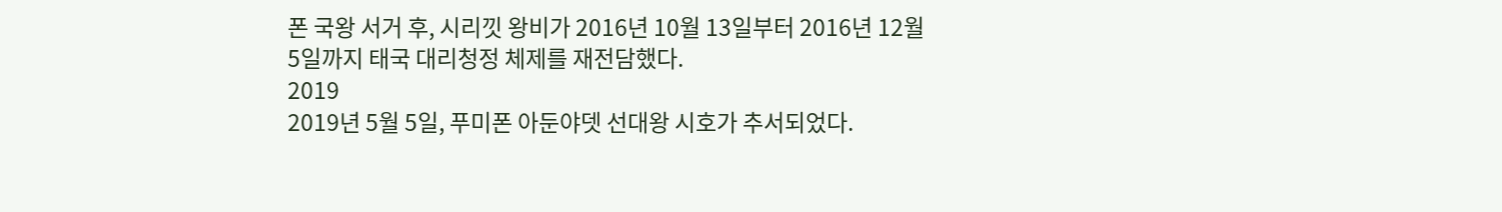폰 국왕 서거 후, 시리낏 왕비가 2016년 10월 13일부터 2016년 12월 5일까지 태국 대리청정 체제를 재전담했다.
2019
2019년 5월 5일, 푸미폰 아둔야뎃 선대왕 시호가 추서되었다.